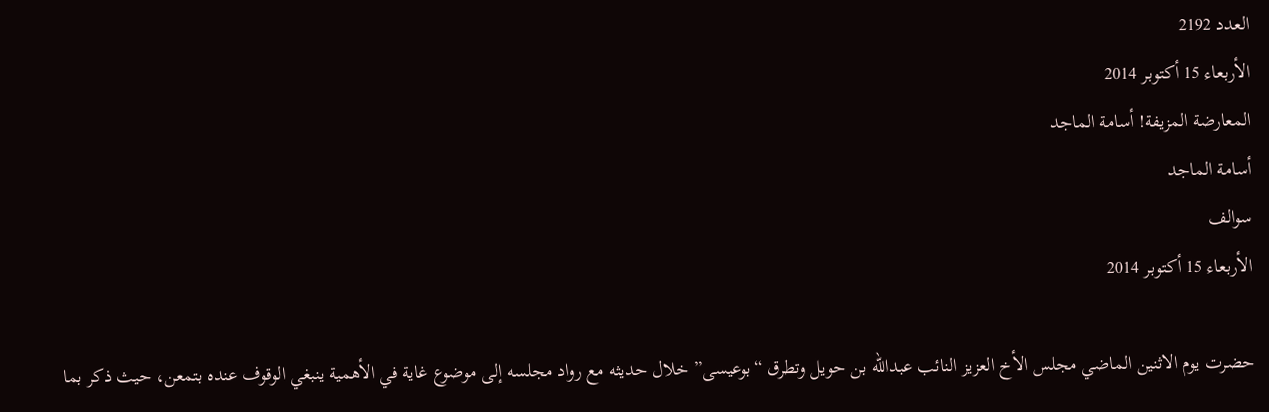العدد 2192
الأربعاء 15 أكتوبر 2014
المعارضة المزيفة! أسامة الماجد
أسامة الماجد
سوالف
الأربعاء 15 أكتوبر 2014

حضرت يوم الاثنين الماضي مجلس الأخ العزيز النائب عبدالله بن حويل وتطرق “بوعيسى” خلال حديثه مع رواد مجلسه إلى موضوع غاية في الأهمية ينبغي الوقوف عنده بتمعن، حيث ذكر بما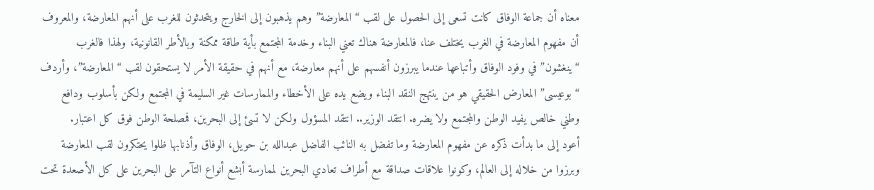معناه أن جماعة الوفاق كانت تسعى إلى الحصول على لقب “المعارضة” وهم يذهبون إلى الخارج ويتحدثون للغرب على أنهم المعارضة، والمعروف أن مفهوم المعارضة في الغرب يختلف عنا، فالمعارضة هناك تعني البناء وخدمة المجتمع بأية طاقة ممكنة وبالأطر القانونية، ولهذا فالغرب “ينغشون” في وفود الوفاق وأتباعها عندما يبرزون أنفسهم على أنهم معارضة، مع أنهم في حقيقة الأمر لا يستحقون لقب “المعارضة”، وأردف “بوعيسى” المعارض الحقيقي هو من ينتهج النقد البناء ويضع يده على الأخطاء والممارسات غير السليمة في المجتمع ولكن بأسلوب ودافع وطني خالص يفيد الوطن والمجتمع ولا يضره. انتقد الوزير.. انتقد المسؤول ولكن لا تسئ إلى البحرين، فمصلحة الوطن فوق كل اعتبار.
أعود إلى ما بدأت ذكره عن مفهوم المعارضة وما تفضل به النائب الفاضل عبدالله بن حويل، الوفاق وأذنابها ظلوا يحتكرون لقب المعارضة وبرزوا من خلاله إلى العالم، وكونوا علاقات صداقة مع أطراف تعادي البحرين لممارسة أبشع أنواع التآمر على البحرين على كل الأصعدة تحت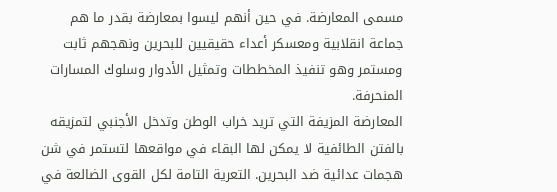مسمى المعارضة. في حين أنهم ليسوا بمعارضة بقدر ما هم جماعة انقلابية ومعسكر أعداء حقيقيين للبحرين ونهجهم ثابت ومستمر وهو تنفيذ المخططات وتمثيل الأدوار وسلوك المسارات المنحرفة.
المعارضة المزيفة التي تريد خراب الوطن وتدخل الأجنبي لتمزيقه بالفتن الطائفية لا يمكن لها البقاء في مواقعها لتستمر في شن هجمات عدائية ضد البحرين. التعرية التامة لكل القوى الضالعة في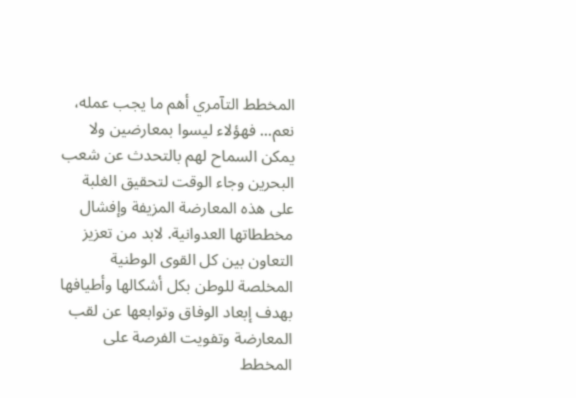المخطط التآمري أهم ما يجب عمله، نعم... فهؤلاء ليسوا بمعارضين ولا يمكن السماح لهم بالتحدث عن شعب البحرين وجاء الوقت لتحقيق الغلبة على هذه المعارضة المزيفة وإفشال مخططاتها العدوانية. لابد من تعزيز التعاون بين كل القوى الوطنية المخلصة للوطن بكل أشكالها وأطيافها بهدف إبعاد الوفاق وتوابعها عن لقب المعارضة وتفويت الفرصة على المخطط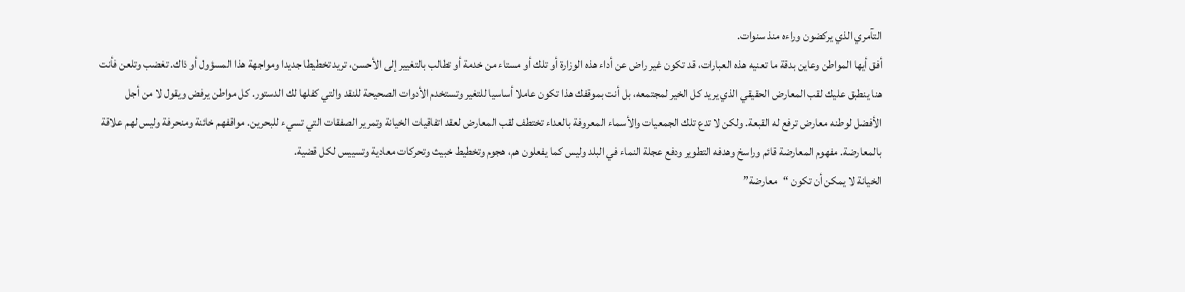التآمري الذي يركضون وراءه منذ سنوات.
أفق أيها المواطن وعاين بدقة ما تعنيه هذه العبارات، قد تكون غير راض عن أداء هذه الوزارة أو تلك أو مستاء من خدمة أو تطالب بالتغيير إلى الأحسن، تريد تخطيطا جديدا ومواجهة هذا المسؤول أو ذاك. تغضب وتلعن فأنت هنا ينطبق عليك لقب المعارض الحقيقي الذي يريد كل الخير لمجتمعه، بل أنت بموقفك هذا تكون عاملا أساسيا للتغير وتستخدم الأدوات الصحيحة للنقد والتي كفلها لك الدستور. كل مواطن يرفض ويقول لا من أجل الأفضل لوطنه معارض ترفع له القبعة. ولكن لا تدع تلك الجمعيات والأسماء المعروفة بالعداء تختطف لقب المعارض لعقد اتفاقيات الخيانة وتمرير الصفقات التي تسيء للبحرين. مواقفهم خائنة ومنحرفة وليس لهم علاقة بالمعارضة. مفهوم المعارضة قائم وراسخ وهدفه التطوير ودفع عجلة النماء في البلد وليس كما يفعلون هم، هجوم وتخطيط خبيث وتحركات معادية وتسييس لكل قضية.
الخيانة لا يمكن أن تكون “معارضة”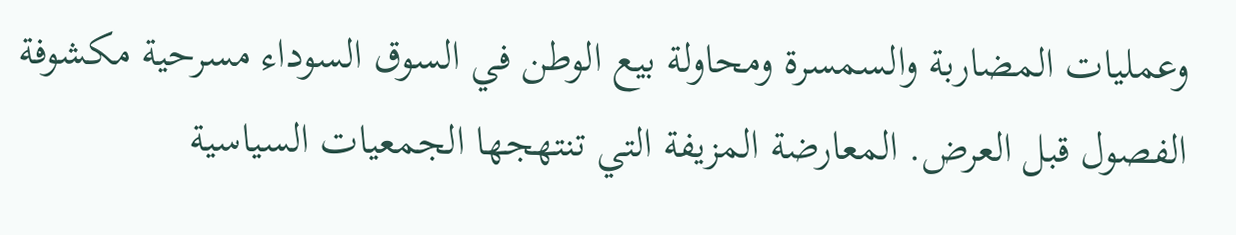وعمليات المضاربة والسمسرة ومحاولة بيع الوطن في السوق السوداء مسرحية مكشوفة الفصول قبل العرض. المعارضة المزيفة التي تنتهجها الجمعيات السياسية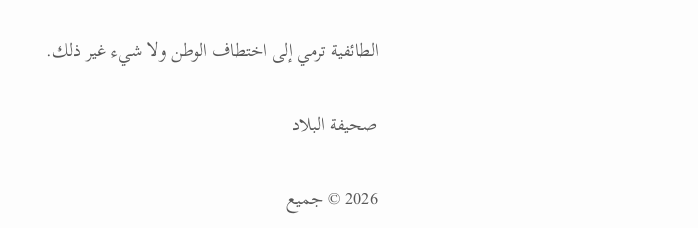الطائفية ترمي إلى اختطاف الوطن ولا شيء غير ذلك.

صحيفة البلاد

2026 © جميع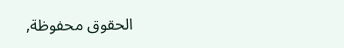الحقوق محفوظة,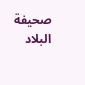صحيفة البلاد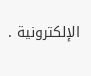الإلكترونية .